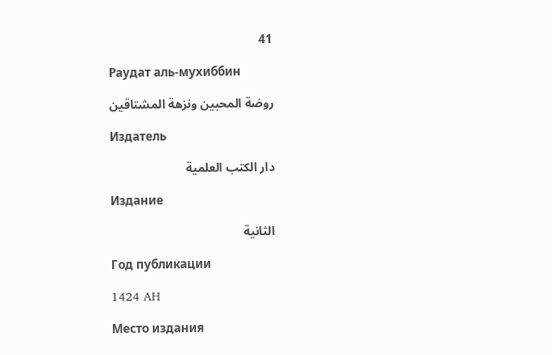41

Раудат аль-мухиббин

روضة المحبين ونزهة المشتاقين

Издатель

دار الكتب العلمية

Издание

الثانية

Год публикации

1424 AH

Место издания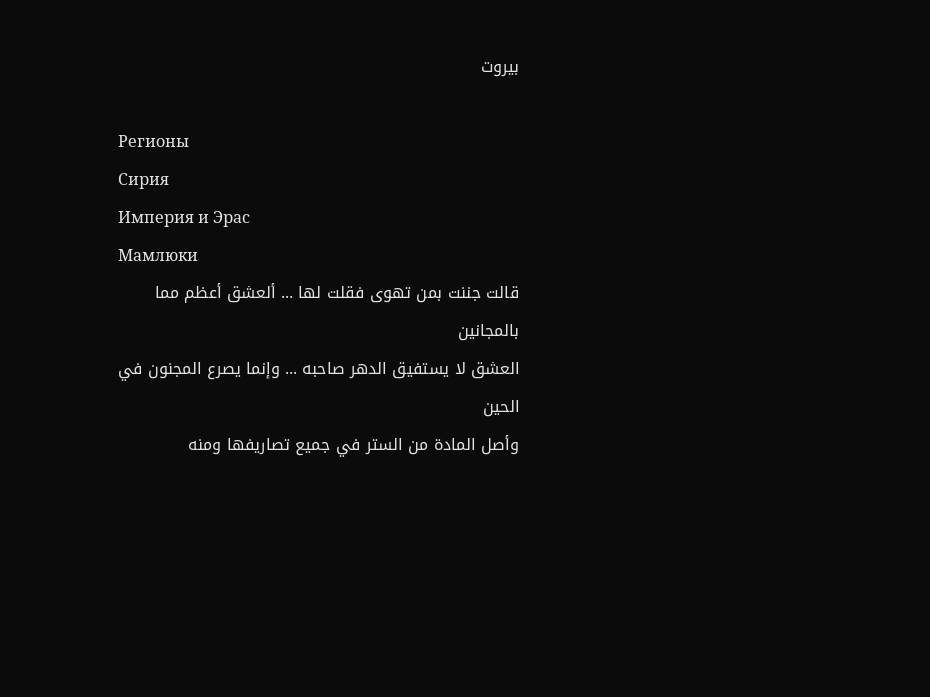بيروت

Регионы
Сирия
Империя и Эрас
Мамлюки
قالت جننت بمن تهوى فقلت لها ... ألعشق أعظم مما بالمجانين
العشق لا يستفيق الدهر صاحبه ... وإنما يصرع المجنون في الحين
وأصل المادة من الستر في جميع تصاريفها ومنه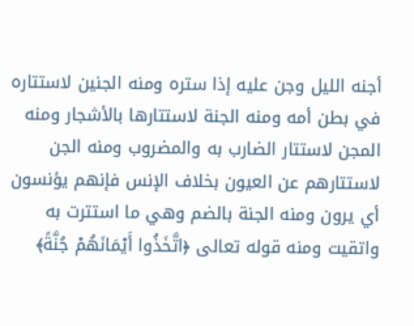أجنه الليل وجن عليه إذا ستره ومنه الجنين لاستتاره في بطن أمه ومنه الجنة لاستتارها بالأشجار ومنه المجن لاستتار الضارب به والمضروب ومنه الجن لاستتارهم عن العيون بخلاف الإنس فإنهم يؤنسون أي يرون ومنه الجنة بالضم وهي ما استترت به واتقيت ومنه قوله تعالى ﴿اتَّخَذُوا أَيْمَانَهُمْ جُنَّةً﴾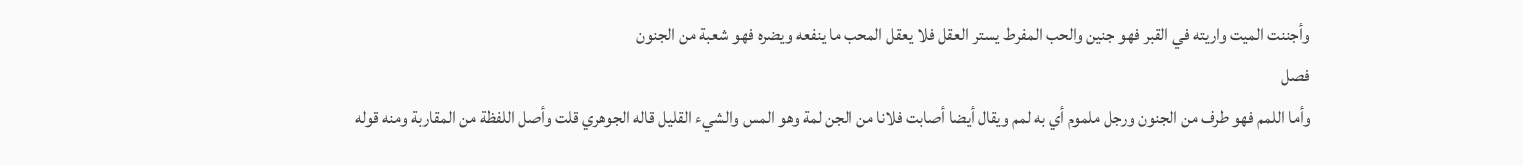وأجننت الميت واريته في القبر فهو جنين والحب المفرط يستر العقل فلا يعقل المحب ما ينفعه ويضره فهو شعبة من الجنون
فصل
وأما اللمم فهو طرف من الجنون ورجل ملموم أي به لمم ويقال أيضا أصابت فلانا من الجن لمة وهو المس والشيء القليل قاله الجوهري قلت وأصل اللفظة من المقاربة ومنه قوله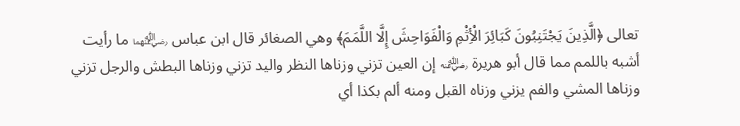تعالى ﴿الَّذِينَ يَجْتَنِبُونَ كَبَائِرَ الْأِثْمِ وَالْفَوَاحِشَ إِلَّا اللَّمَمَ﴾ وهي الصغائر قال ابن عباس ﵄ ما رأيت أشبه باللمم مما قال أبو هريرة ﵁ إن العين تزني وزناها النظر واليد تزني وزناها البطش والرجل تزني وزناها المشي والفم يزني وزناه القبل ومنه ألم بكذا أي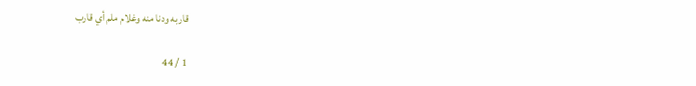قاربه ودنا منه وغلام ملم أي قارب

1 / 44